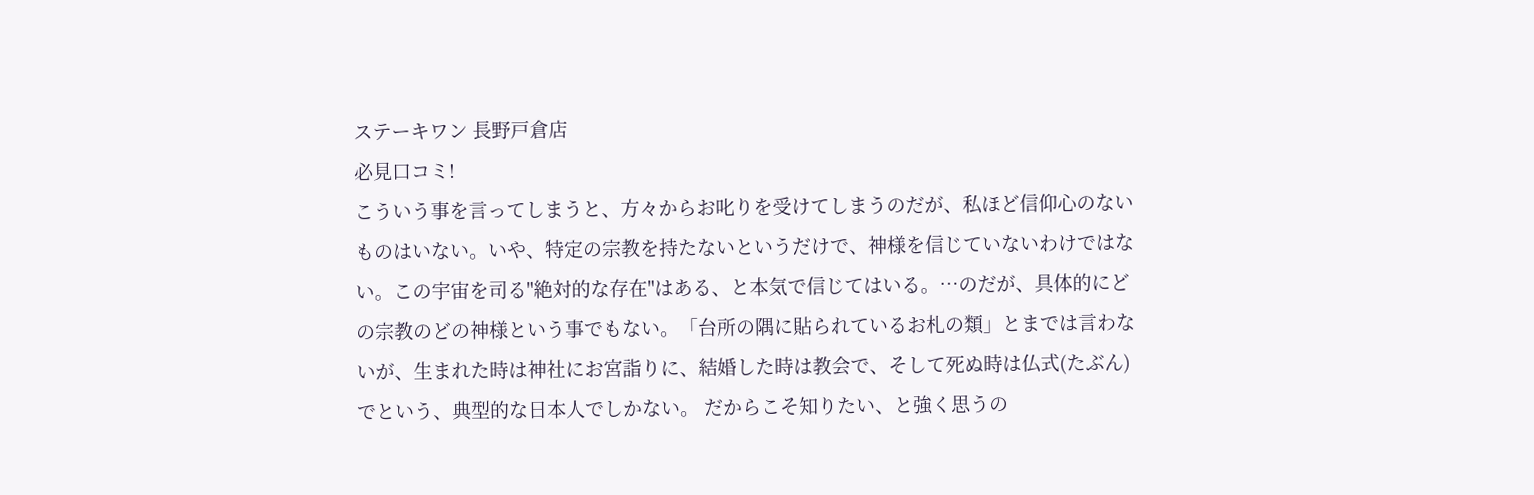ステーキワン 長野戸倉店
必見口コミ!
こういう事を言ってしまうと、方々からお叱りを受けてしまうのだが、私ほど信仰心のないものはいない。いや、特定の宗教を持たないというだけで、神様を信じていないわけではない。この宇宙を司る"絶対的な存在"はある、と本気で信じてはいる。…のだが、具体的にどの宗教のどの神様という事でもない。「台所の隅に貼られているお札の類」とまでは言わないが、生まれた時は神社にお宮詣りに、結婚した時は教会で、そして死ぬ時は仏式(たぶん)でという、典型的な日本人でしかない。 だからこそ知りたい、と強く思うの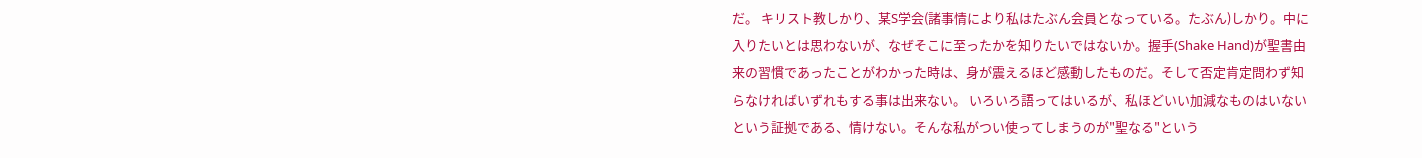だ。 キリスト教しかり、某S学会(諸事情により私はたぶん会員となっている。たぶん)しかり。中に入りたいとは思わないが、なぜそこに至ったかを知りたいではないか。握手(Shake Hand)が聖書由来の習慣であったことがわかった時は、身が震えるほど感動したものだ。そして否定肯定問わず知らなければいずれもする事は出来ない。 いろいろ語ってはいるが、私ほどいい加減なものはいないという証拠である、情けない。そんな私がつい使ってしまうのが"聖なる"という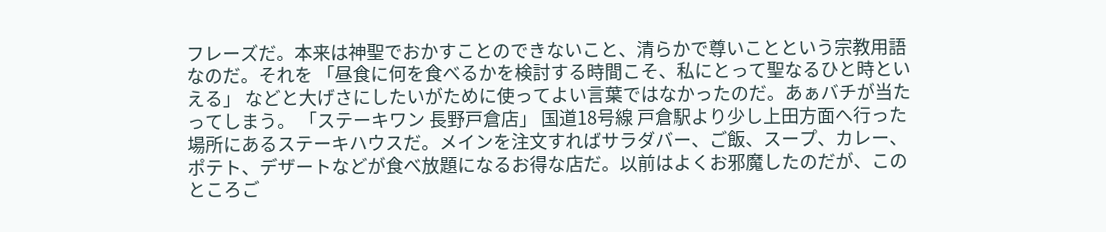フレーズだ。本来は神聖でおかすことのできないこと、清らかで尊いことという宗教用語なのだ。それを 「昼食に何を食べるかを検討する時間こそ、私にとって聖なるひと時といえる」 などと大げさにしたいがために使ってよい言葉ではなかったのだ。あぁバチが当たってしまう。 「ステーキワン 長野戸倉店」 国道18号線 戸倉駅より少し上田方面へ行った場所にあるステーキハウスだ。メインを注文すればサラダバー、ご飯、スープ、カレー、ポテト、デザートなどが食べ放題になるお得な店だ。以前はよくお邪魔したのだが、このところご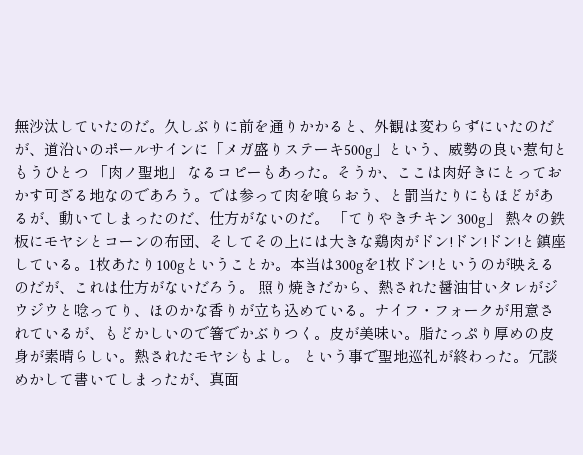無沙汰していたのだ。久しぶりに前を通りかかると、外観は変わらずにいたのだが、道沿いのポールサインに「メガ盛りステーキ500g」という、威勢の良い惹句ともうひとつ 「肉ノ聖地」 なるコピーもあった。そうか、ここは肉好きにとっておかす可ざる地なのであろう。では参って肉を喰らおう、と罰当たりにもほどがあるが、動いてしまったのだ、仕方がないのだ。 「てりやきチキン 300g」 熱々の鉄板にモヤシとコーンの布団、そしてその上には大きな鶏肉がドン!ドン!ドン!と鎮座している。1枚あたり100gということか。本当は300gを1枚ドン!というのが映えるのだが、これは仕方がないだろう。 照り焼きだから、熱された醤油甘いタレがジウジウと唸ってり、ほのかな香りが立ち込めている。ナイフ・フォークが用意されているが、もどかしいので箸でかぶりつく。皮が美味い。脂たっぷり厚めの皮身が素晴らしい。熱されたモヤシもよし。 という事で聖地巡礼が終わった。冗談めかして書いてしまったが、真面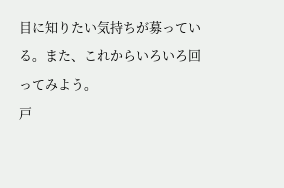目に知りたい気持ちが募っている。また、これからいろいろ回ってみよう。
戸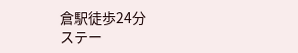倉駅徒歩24分
ステー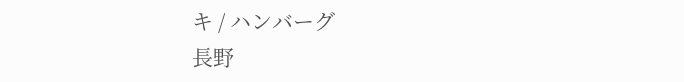キ / ハンバーグ
長野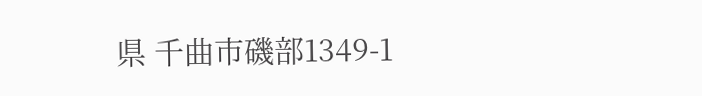県 千曲市磯部1349-1